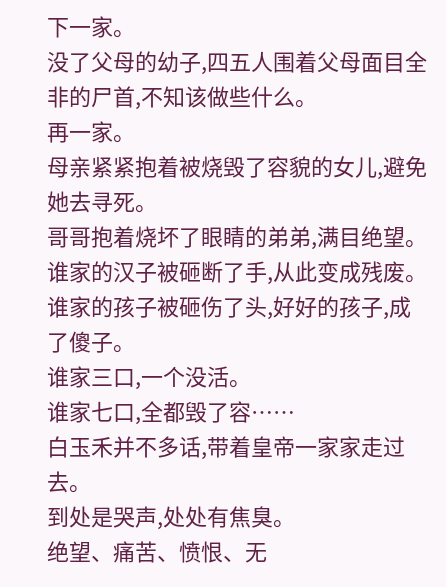下一家。
没了父母的幼子,四五人围着父母面目全非的尸首,不知该做些什么。
再一家。
母亲紧紧抱着被烧毁了容貌的女儿,避免她去寻死。
哥哥抱着烧坏了眼睛的弟弟,满目绝望。
谁家的汉子被砸断了手,从此变成残废。
谁家的孩子被砸伤了头,好好的孩子,成了傻子。
谁家三口,一个没活。
谁家七口,全都毁了容……
白玉禾并不多话,带着皇帝一家家走过去。
到处是哭声,处处有焦臭。
绝望、痛苦、愤恨、无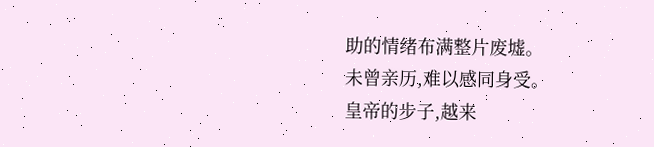助的情绪布满整片废墟。
未曾亲历,难以感同身受。
皇帝的步子,越来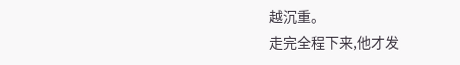越沉重。
走完全程下来,他才发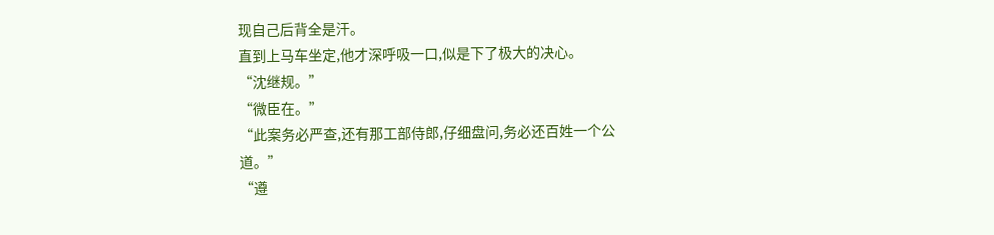现自己后背全是汗。
直到上马车坐定,他才深呼吸一口,似是下了极大的决心。
“沈继规。”
“微臣在。”
“此案务必严查,还有那工部侍郎,仔细盘问,务必还百姓一个公道。”
“遵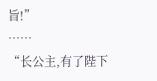旨!”
……
“长公主,有了陛下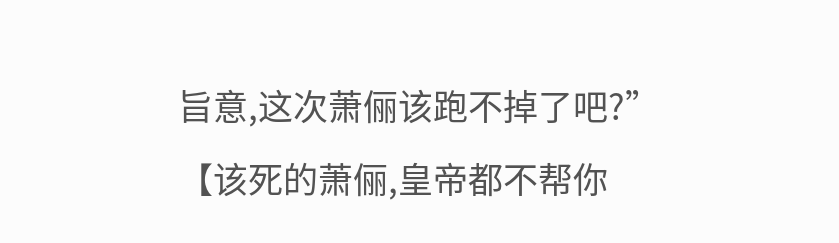旨意,这次萧俪该跑不掉了吧?”
【该死的萧俪,皇帝都不帮你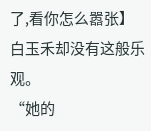了,看你怎么嚣张】
白玉禾却没有这般乐观。
“她的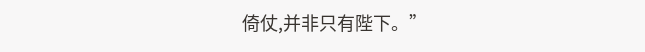倚仗,并非只有陛下。”